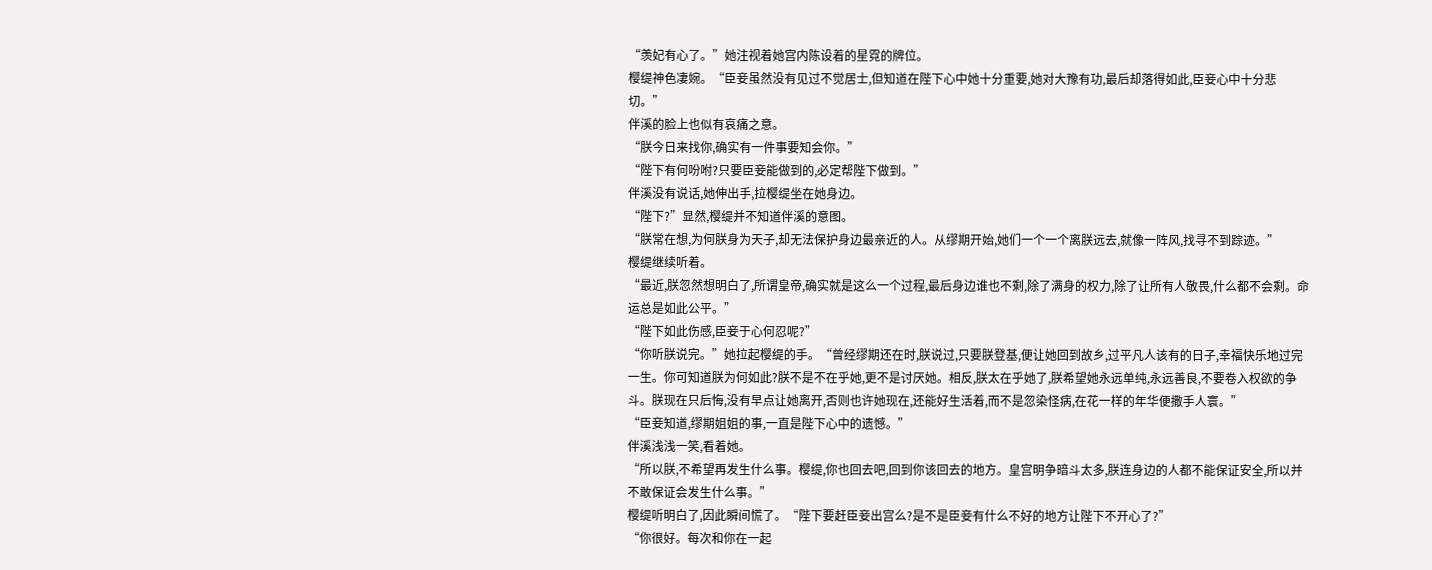“羡妃有心了。”她注视着她宫内陈设着的星霓的牌位。
樱缇神色凄婉。“臣妾虽然没有见过不觉居士,但知道在陛下心中她十分重要,她对大豫有功,最后却落得如此,臣妾心中十分悲切。”
伴溪的脸上也似有哀痛之意。
“朕今日来找你,确实有一件事要知会你。”
“陛下有何吩咐?只要臣妾能做到的,必定帮陛下做到。”
伴溪没有说话,她伸出手,拉樱缇坐在她身边。
“陛下?”显然,樱缇并不知道伴溪的意图。
“朕常在想,为何朕身为天子,却无法保护身边最亲近的人。从缪期开始,她们一个一个离朕远去,就像一阵风,找寻不到踪迹。”
樱缇继续听着。
“最近,朕忽然想明白了,所谓皇帝,确实就是这么一个过程,最后身边谁也不剩,除了满身的权力,除了让所有人敬畏,什么都不会剩。命运总是如此公平。”
“陛下如此伤感,臣妾于心何忍呢?”
“你听朕说完。”她拉起樱缇的手。“曾经缪期还在时,朕说过,只要朕登基,便让她回到故乡,过平凡人该有的日子,幸福快乐地过完一生。你可知道朕为何如此?朕不是不在乎她,更不是讨厌她。相反,朕太在乎她了,朕希望她永远单纯,永远善良,不要卷入权欲的争斗。朕现在只后悔,没有早点让她离开,否则也许她现在,还能好生活着,而不是忽染怪病,在花一样的年华便撒手人寰。”
“臣妾知道,缪期姐姐的事,一直是陛下心中的遗憾。”
伴溪浅浅一笑,看着她。
“所以朕,不希望再发生什么事。樱缇,你也回去吧,回到你该回去的地方。皇宫明争暗斗太多,朕连身边的人都不能保证安全,所以并不敢保证会发生什么事。”
樱缇听明白了,因此瞬间慌了。“陛下要赶臣妾出宫么?是不是臣妾有什么不好的地方让陛下不开心了?”
“你很好。每次和你在一起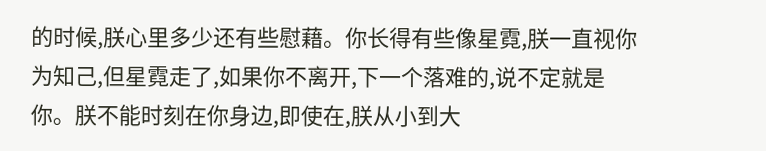的时候,朕心里多少还有些慰藉。你长得有些像星霓,朕一直视你为知己,但星霓走了,如果你不离开,下一个落难的,说不定就是你。朕不能时刻在你身边,即使在,朕从小到大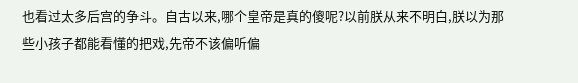也看过太多后宫的争斗。自古以来,哪个皇帝是真的傻呢?以前朕从来不明白,朕以为那些小孩子都能看懂的把戏,先帝不该偏听偏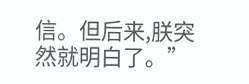信。但后来,朕突然就明白了。”